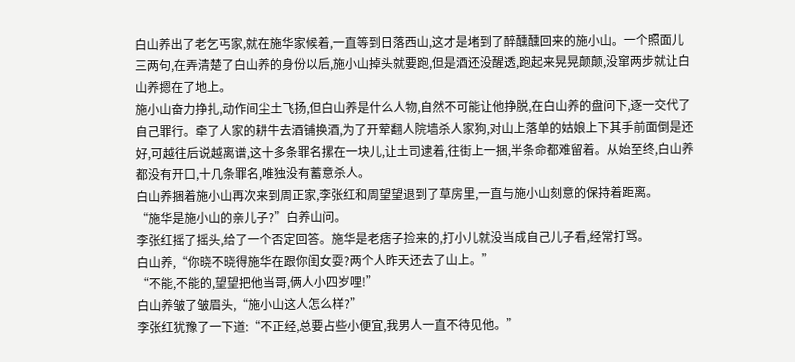白山养出了老乞丐家,就在施华家候着,一直等到日落西山,这才是堵到了醉醺醺回来的施小山。一个照面儿三两句,在弄清楚了白山养的身份以后,施小山掉头就要跑,但是酒还没醒透,跑起来晃晃颠颠,没窜两步就让白山养摁在了地上。
施小山奋力挣扎,动作间尘土飞扬,但白山养是什么人物,自然不可能让他挣脱,在白山养的盘问下,逐一交代了自己罪行。牵了人家的耕牛去酒铺换酒,为了开荤翻人院墙杀人家狗,对山上落单的姑娘上下其手前面倒是还好,可越往后说越离谱,这十多条罪名摞在一块儿,让土司逮着,往街上一捆,半条命都难留着。从始至终,白山养都没有开口,十几条罪名,唯独没有蓄意杀人。
白山养捆着施小山再次来到周正家,李张红和周望望退到了草房里,一直与施小山刻意的保持着距离。
“施华是施小山的亲儿子?”白养山问。
李张红摇了摇头,给了一个否定回答。施华是老痞子捡来的,打小儿就没当成自己儿子看,经常打骂。
白山养,“你晓不晓得施华在跟你闺女耍?两个人昨天还去了山上。”
“不能,不能的,望望把他当哥,俩人小四岁哩!”
白山养皱了皱眉头,“施小山这人怎么样?”
李张红犹豫了一下道:“不正经,总要占些小便宜,我男人一直不待见他。”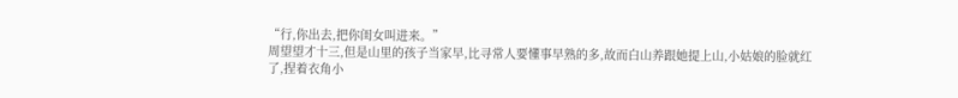“行,你出去,把你闺女叫进来。”
周望望才十三,但是山里的孩子当家早,比寻常人要懂事早熟的多,故而白山养跟她提上山,小姑娘的脸就红了,捏着衣角小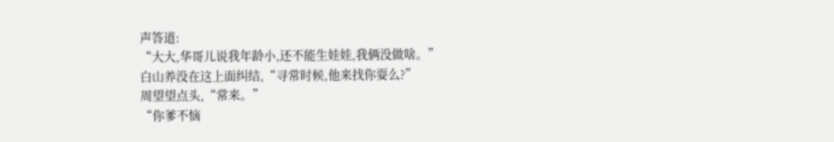声答道:
“大大,华哥儿说我年龄小,还不能生娃娃,我俩没做啥。”
白山养没在这上面纠结,“寻常时候,他来找你耍么?”
周望望点头,“常来。”
“你爹不恼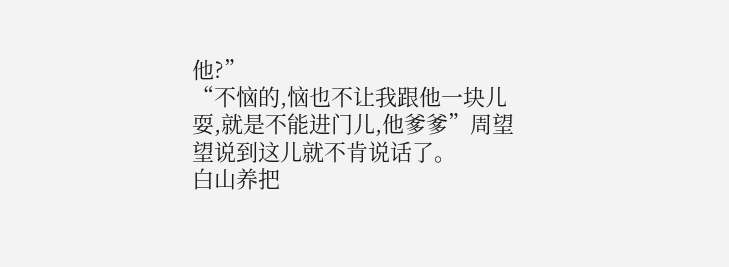他?”
“不恼的,恼也不让我跟他一块儿耍,就是不能进门儿,他爹爹”周望望说到这儿就不肯说话了。
白山养把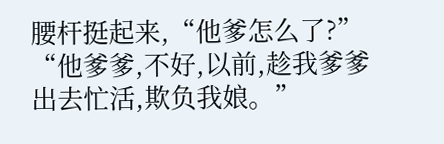腰杆挺起来,“他爹怎么了?”
“他爹爹,不好,以前,趁我爹爹出去忙活,欺负我娘。”